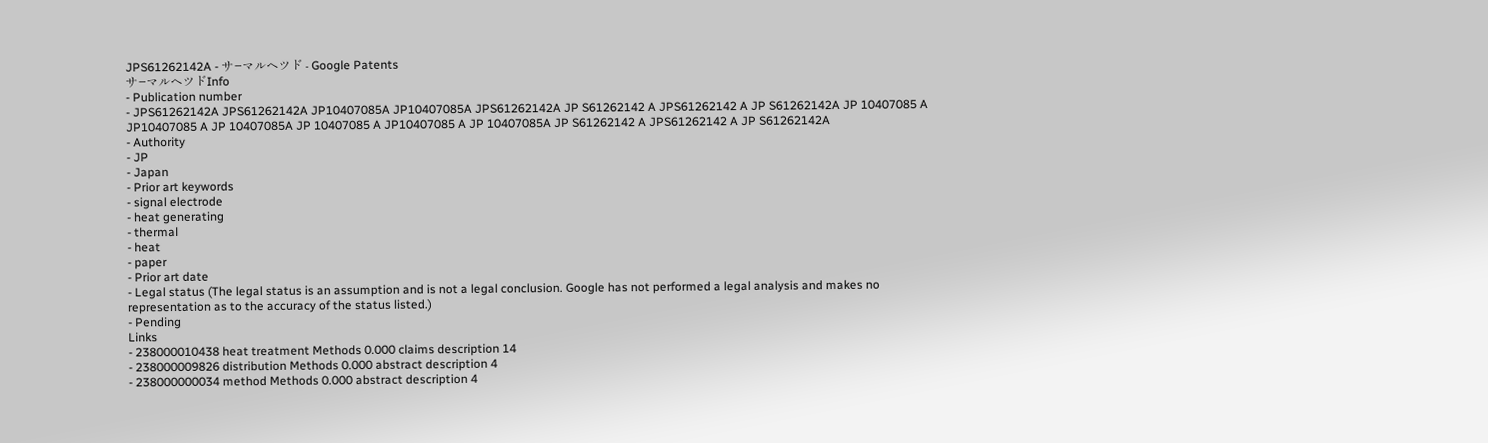JPS61262142A - サ−マルヘツド - Google Patents
サ−マルヘツドInfo
- Publication number
- JPS61262142A JPS61262142A JP10407085A JP10407085A JPS61262142A JP S61262142 A JPS61262142 A JP S61262142A JP 10407085 A JP10407085 A JP 10407085A JP 10407085 A JP10407085 A JP 10407085A JP S61262142 A JPS61262142 A JP S61262142A
- Authority
- JP
- Japan
- Prior art keywords
- signal electrode
- heat generating
- thermal
- heat
- paper
- Prior art date
- Legal status (The legal status is an assumption and is not a legal conclusion. Google has not performed a legal analysis and makes no representation as to the accuracy of the status listed.)
- Pending
Links
- 238000010438 heat treatment Methods 0.000 claims description 14
- 238000009826 distribution Methods 0.000 abstract description 4
- 238000000034 method Methods 0.000 abstract description 4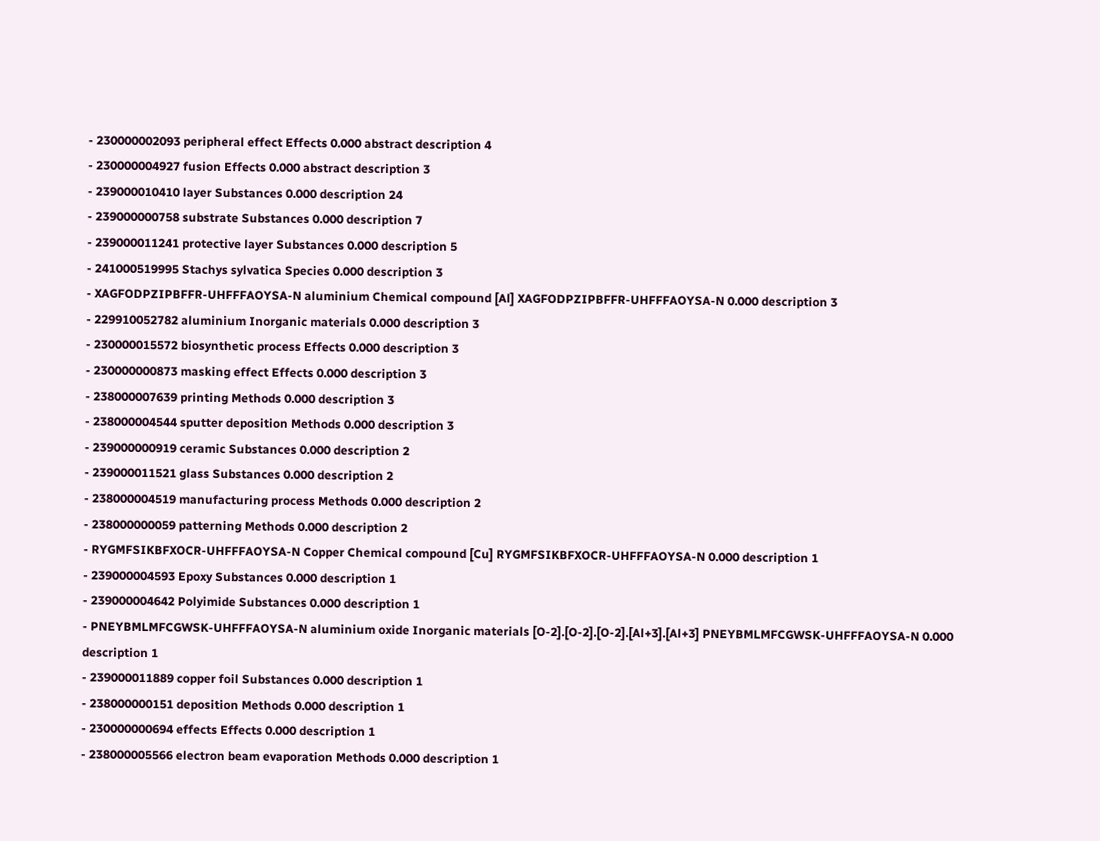- 230000002093 peripheral effect Effects 0.000 abstract description 4
- 230000004927 fusion Effects 0.000 abstract description 3
- 239000010410 layer Substances 0.000 description 24
- 239000000758 substrate Substances 0.000 description 7
- 239000011241 protective layer Substances 0.000 description 5
- 241000519995 Stachys sylvatica Species 0.000 description 3
- XAGFODPZIPBFFR-UHFFFAOYSA-N aluminium Chemical compound [Al] XAGFODPZIPBFFR-UHFFFAOYSA-N 0.000 description 3
- 229910052782 aluminium Inorganic materials 0.000 description 3
- 230000015572 biosynthetic process Effects 0.000 description 3
- 230000000873 masking effect Effects 0.000 description 3
- 238000007639 printing Methods 0.000 description 3
- 238000004544 sputter deposition Methods 0.000 description 3
- 239000000919 ceramic Substances 0.000 description 2
- 239000011521 glass Substances 0.000 description 2
- 238000004519 manufacturing process Methods 0.000 description 2
- 238000000059 patterning Methods 0.000 description 2
- RYGMFSIKBFXOCR-UHFFFAOYSA-N Copper Chemical compound [Cu] RYGMFSIKBFXOCR-UHFFFAOYSA-N 0.000 description 1
- 239000004593 Epoxy Substances 0.000 description 1
- 239000004642 Polyimide Substances 0.000 description 1
- PNEYBMLMFCGWSK-UHFFFAOYSA-N aluminium oxide Inorganic materials [O-2].[O-2].[O-2].[Al+3].[Al+3] PNEYBMLMFCGWSK-UHFFFAOYSA-N 0.000 description 1
- 239000011889 copper foil Substances 0.000 description 1
- 238000000151 deposition Methods 0.000 description 1
- 230000000694 effects Effects 0.000 description 1
- 238000005566 electron beam evaporation Methods 0.000 description 1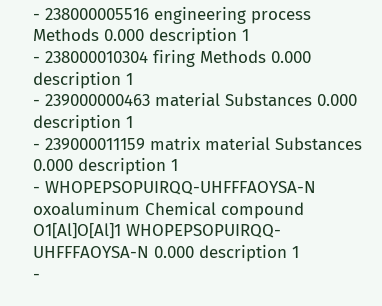- 238000005516 engineering process Methods 0.000 description 1
- 238000010304 firing Methods 0.000 description 1
- 239000000463 material Substances 0.000 description 1
- 239000011159 matrix material Substances 0.000 description 1
- WHOPEPSOPUIRQQ-UHFFFAOYSA-N oxoaluminum Chemical compound O1[Al]O[Al]1 WHOPEPSOPUIRQQ-UHFFFAOYSA-N 0.000 description 1
-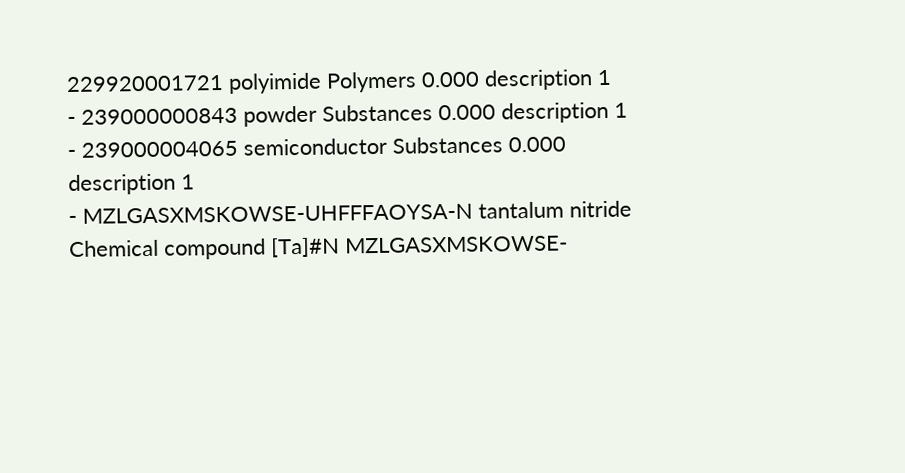229920001721 polyimide Polymers 0.000 description 1
- 239000000843 powder Substances 0.000 description 1
- 239000004065 semiconductor Substances 0.000 description 1
- MZLGASXMSKOWSE-UHFFFAOYSA-N tantalum nitride Chemical compound [Ta]#N MZLGASXMSKOWSE-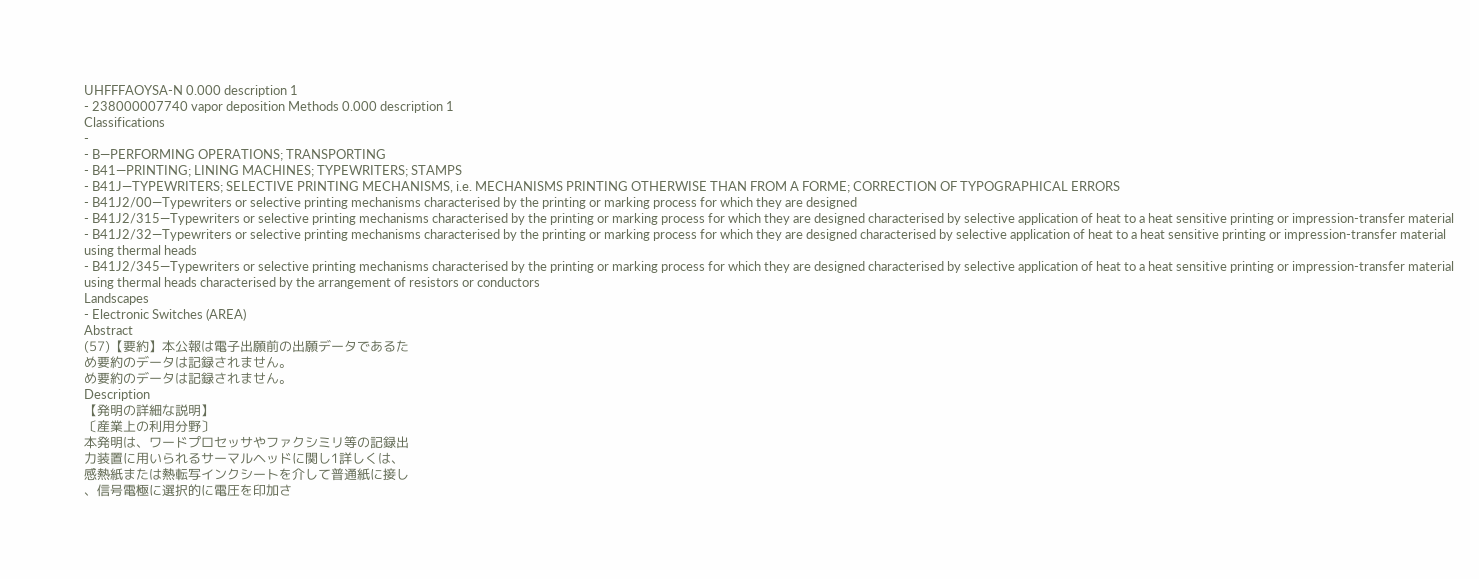UHFFFAOYSA-N 0.000 description 1
- 238000007740 vapor deposition Methods 0.000 description 1
Classifications
-
- B—PERFORMING OPERATIONS; TRANSPORTING
- B41—PRINTING; LINING MACHINES; TYPEWRITERS; STAMPS
- B41J—TYPEWRITERS; SELECTIVE PRINTING MECHANISMS, i.e. MECHANISMS PRINTING OTHERWISE THAN FROM A FORME; CORRECTION OF TYPOGRAPHICAL ERRORS
- B41J2/00—Typewriters or selective printing mechanisms characterised by the printing or marking process for which they are designed
- B41J2/315—Typewriters or selective printing mechanisms characterised by the printing or marking process for which they are designed characterised by selective application of heat to a heat sensitive printing or impression-transfer material
- B41J2/32—Typewriters or selective printing mechanisms characterised by the printing or marking process for which they are designed characterised by selective application of heat to a heat sensitive printing or impression-transfer material using thermal heads
- B41J2/345—Typewriters or selective printing mechanisms characterised by the printing or marking process for which they are designed characterised by selective application of heat to a heat sensitive printing or impression-transfer material using thermal heads characterised by the arrangement of resistors or conductors
Landscapes
- Electronic Switches (AREA)
Abstract
(57)【要約】本公報は電子出願前の出願データであるた
め要約のデータは記録されません。
め要約のデータは記録されません。
Description
【発明の詳細な説明】
〔産業上の利用分野〕
本発明は、ワードプロセッサやファクシミリ等の記録出
力装置に用いられるサーマルヘッドに関し1詳しくは、
感熱紙または熱転写インクシートを介して普通紙に接し
、信号電極に選択的に電圧を印加さ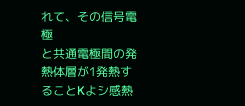れて、その信号電極
と共通電極間の発熱体層が1発熱することKよシ感熱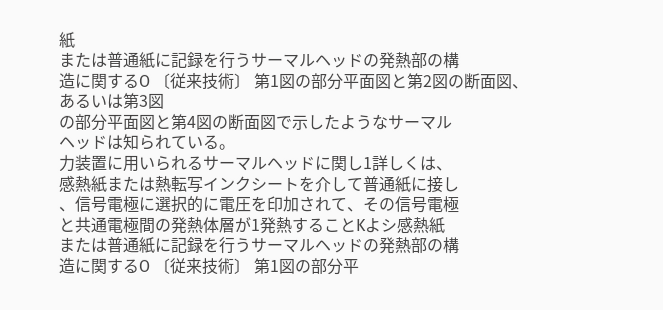紙
または普通紙に記録を行うサーマルヘッドの発熱部の構
造に関するO 〔従来技術〕 第1図の部分平面図と第2図の断面図、あるいは第3図
の部分平面図と第4図の断面図で示したようなサーマル
ヘッドは知られている。
力装置に用いられるサーマルヘッドに関し1詳しくは、
感熱紙または熱転写インクシートを介して普通紙に接し
、信号電極に選択的に電圧を印加されて、その信号電極
と共通電極間の発熱体層が1発熱することKよシ感熱紙
または普通紙に記録を行うサーマルヘッドの発熱部の構
造に関するO 〔従来技術〕 第1図の部分平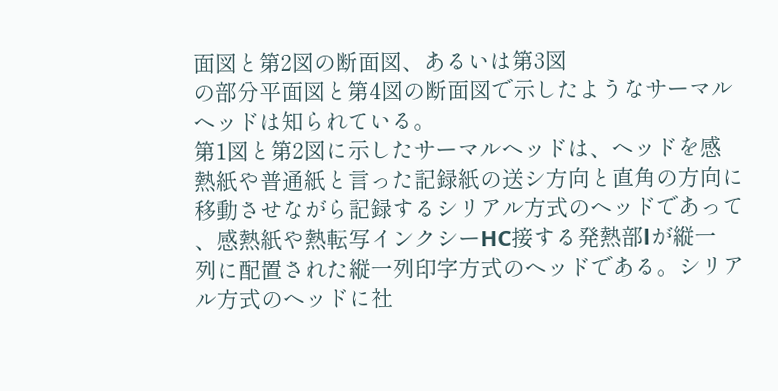面図と第2図の断面図、あるいは第3図
の部分平面図と第4図の断面図で示したようなサーマル
ヘッドは知られている。
第1図と第2図に示したサーマルヘッドは、ヘッドを感
熱紙や普通紙と言った記録紙の送シ方向と直角の方向に
移動させながら記録するシリアル方式のヘッドであって
、感熱紙や熱転写インクシーHC接する発熱部lが縦一
列に配置された縦一列印字方式のヘッドである。シリア
ル方式のヘッドに社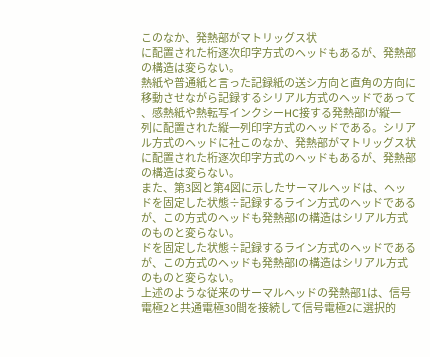このなか、発熱部がマトリッグス状
に配置された桁逐次印字方式のヘッドもあるが、発熱部
の構造は変らない。
熱紙や普通紙と言った記録紙の送シ方向と直角の方向に
移動させながら記録するシリアル方式のヘッドであって
、感熱紙や熱転写インクシーHC接する発熱部lが縦一
列に配置された縦一列印字方式のヘッドである。シリア
ル方式のヘッドに社このなか、発熱部がマトリッグス状
に配置された桁逐次印字方式のヘッドもあるが、発熱部
の構造は変らない。
また、第3図と第4図に示したサーマルヘッドは、ヘッ
ドを固定した状態÷記録するライン方式のヘッドである
が、この方式のヘッドも発熱部lの構造はシリアル方式
のものと変らない。
ドを固定した状態÷記録するライン方式のヘッドである
が、この方式のヘッドも発熱部lの構造はシリアル方式
のものと変らない。
上述のような従来のサーマルヘッドの発熱部1は、信号
電極2と共通電極30間を接続して信号電極2に選択的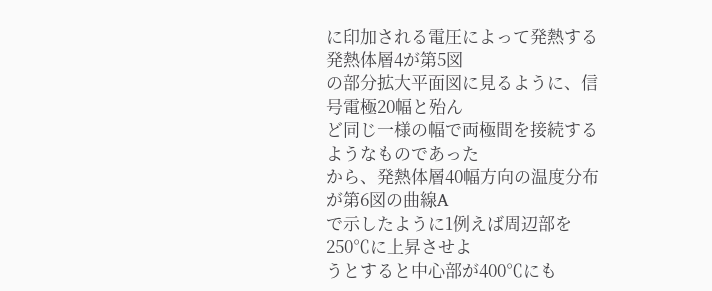に印加される電圧によって発熱する発熱体層4が第5図
の部分拡大平面図に見るように、信号電極20幅と殆ん
ど同じ一様の幅で両極間を接続するようなものであった
から、発熱体層40幅方向の温度分布が第6図の曲線A
で示したように1例えば周辺部を250℃に上昇させよ
うとすると中心部が400℃にも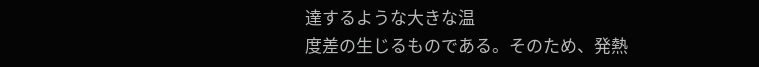達するような大きな温
度差の生じるものである。そのため、発熱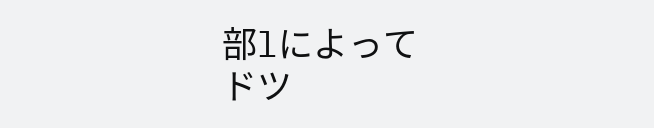部lによって
ドツ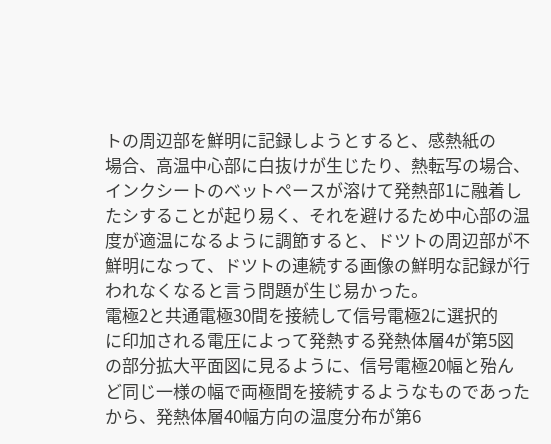トの周辺部を鮮明に記録しようとすると、感熱紙の
場合、高温中心部に白抜けが生じたり、熱転写の場合、
インクシートのベットペースが溶けて発熱部1に融着し
たシすることが起り易く、それを避けるため中心部の温
度が適温になるように調節すると、ドツトの周辺部が不
鮮明になって、ドツトの連続する画像の鮮明な記録が行
われなくなると言う問題が生じ易かった。
電極2と共通電極30間を接続して信号電極2に選択的
に印加される電圧によって発熱する発熱体層4が第5図
の部分拡大平面図に見るように、信号電極20幅と殆ん
ど同じ一様の幅で両極間を接続するようなものであった
から、発熱体層40幅方向の温度分布が第6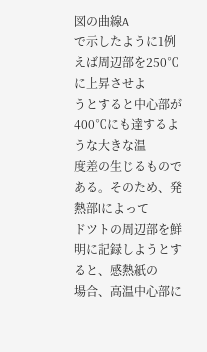図の曲線A
で示したように1例えば周辺部を250℃に上昇させよ
うとすると中心部が400℃にも達するような大きな温
度差の生じるものである。そのため、発熱部lによって
ドツトの周辺部を鮮明に記録しようとすると、感熱紙の
場合、高温中心部に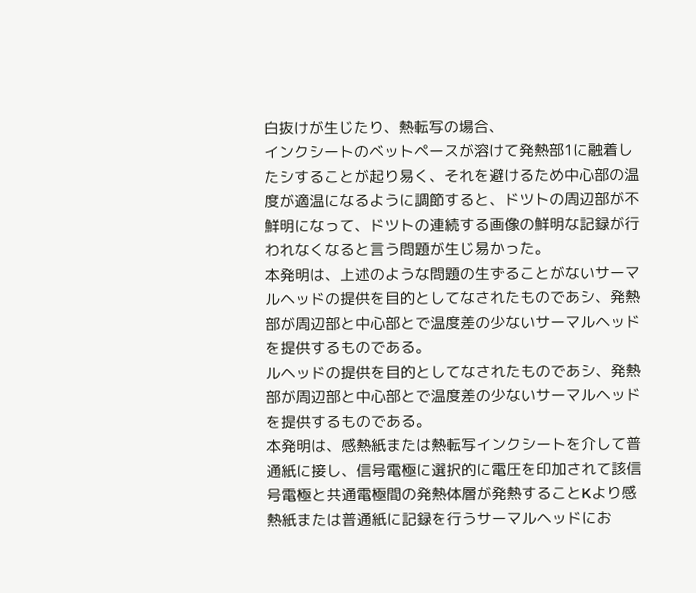白抜けが生じたり、熱転写の場合、
インクシートのベットペースが溶けて発熱部1に融着し
たシすることが起り易く、それを避けるため中心部の温
度が適温になるように調節すると、ドツトの周辺部が不
鮮明になって、ドツトの連続する画像の鮮明な記録が行
われなくなると言う問題が生じ易かった。
本発明は、上述のような問題の生ずることがないサーマ
ルヘッドの提供を目的としてなされたものであシ、発熱
部が周辺部と中心部とで温度差の少ないサーマルヘッド
を提供するものである。
ルヘッドの提供を目的としてなされたものであシ、発熱
部が周辺部と中心部とで温度差の少ないサーマルヘッド
を提供するものである。
本発明は、感熱紙または熱転写インクシートを介して普
通紙に接し、信号電極に選択的に電圧を印加されて該信
号電極と共通電極間の発熱体層が発熱することKより感
熱紙または普通紙に記録を行うサーマルヘッドにお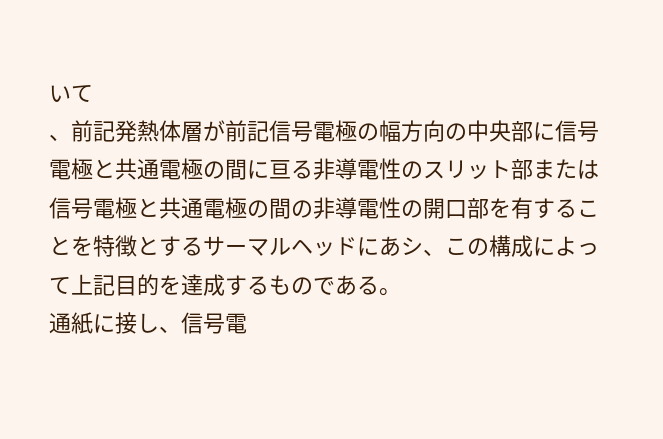いて
、前記発熱体層が前記信号電極の幅方向の中央部に信号
電極と共通電極の間に亘る非導電性のスリット部または
信号電極と共通電極の間の非導電性の開口部を有するこ
とを特徴とするサーマルヘッドにあシ、この構成によっ
て上記目的を達成するものである。
通紙に接し、信号電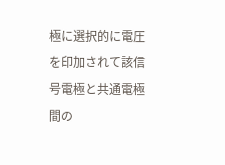極に選択的に電圧を印加されて該信
号電極と共通電極間の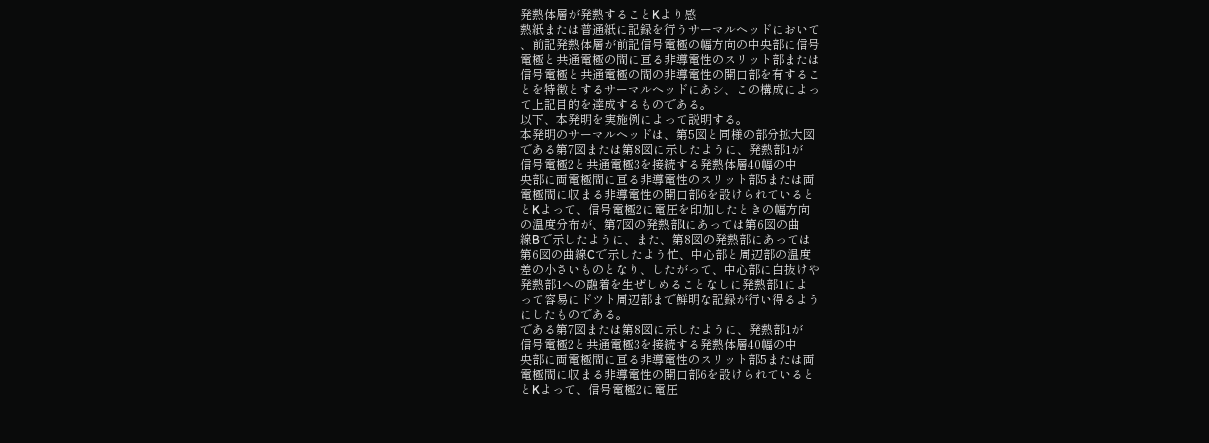発熱体層が発熱することKより感
熱紙または普通紙に記録を行うサーマルヘッドにおいて
、前記発熱体層が前記信号電極の幅方向の中央部に信号
電極と共通電極の間に亘る非導電性のスリット部または
信号電極と共通電極の間の非導電性の開口部を有するこ
とを特徴とするサーマルヘッドにあシ、この構成によっ
て上記目的を達成するものである。
以下、本発明を実施例によって説明する。
本発明のサーマルヘッドは、第5図と同様の部分拡大図
である第7図または第8図に示したように、発熱部1が
信号電極2と共通電極3を接続する発熱体層40幅の中
央部に両電極間に亘る非導電性のスリット部5または両
電極間に収まる非導電性の開口部6を設けられていると
とKよって、信号電極2に電圧を印加したときの幅方向
の温度分布が、第7図の発熱部lにあっては第6図の曲
線Bで示したように、また、第8図の発熱部にあっては
第6図の曲線Cで示したよう忙、中心部と周辺部の温度
差の小さいものとなり、したがって、中心部に白抜けや
発熱部1への融着を生ぜしめることなしに発熱部1によ
って容易にドツト周辺部まで鮮明な記録が行い得るよう
にしたものである。
である第7図または第8図に示したように、発熱部1が
信号電極2と共通電極3を接続する発熱体層40幅の中
央部に両電極間に亘る非導電性のスリット部5または両
電極間に収まる非導電性の開口部6を設けられていると
とKよって、信号電極2に電圧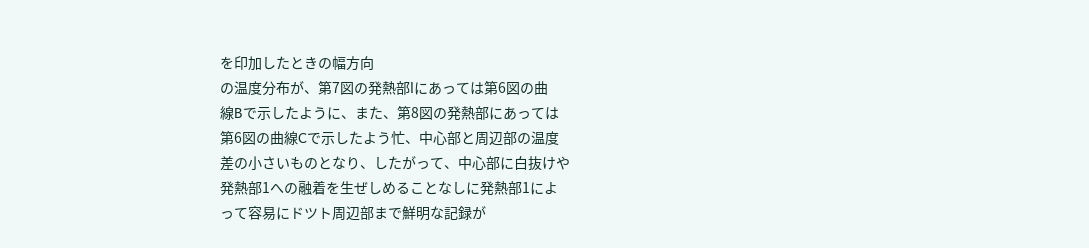を印加したときの幅方向
の温度分布が、第7図の発熱部lにあっては第6図の曲
線Bで示したように、また、第8図の発熱部にあっては
第6図の曲線Cで示したよう忙、中心部と周辺部の温度
差の小さいものとなり、したがって、中心部に白抜けや
発熱部1への融着を生ぜしめることなしに発熱部1によ
って容易にドツト周辺部まで鮮明な記録が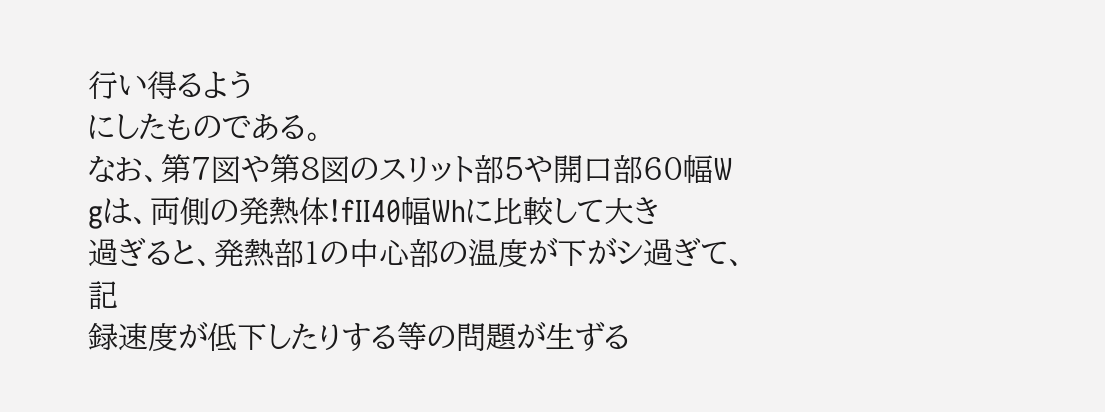行い得るよう
にしたものである。
なお、第7図や第8図のスリット部5や開口部60幅W
gは、両側の発熱体!fII40幅Whに比較して大き
過ぎると、発熱部1の中心部の温度が下がシ過ぎて、記
録速度が低下したりする等の問題が生ずる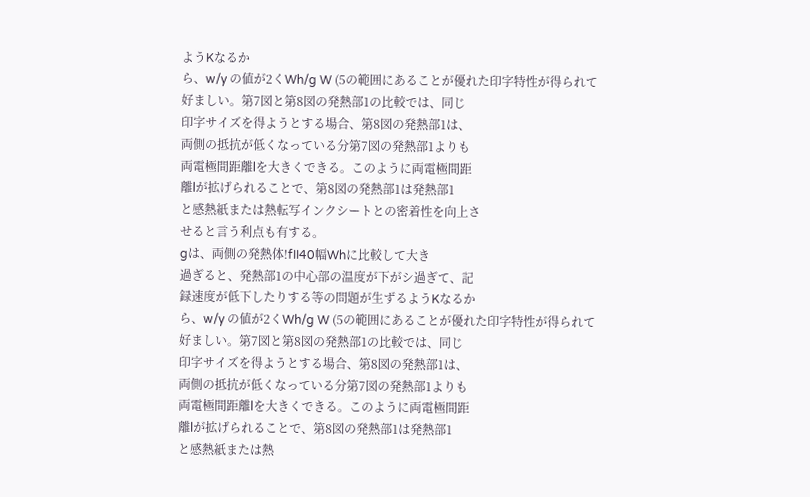ようKなるか
ら、w/y の値が2くWh/g W (5の範囲にあることが優れた印字特性が得られて
好ましい。第7図と第8図の発熱部1の比較では、同じ
印字サイズを得ようとする場合、第8図の発熱部1は、
両側の抵抗が低くなっている分第7図の発熱部1よりも
両電極間距離lを大きくできる。このように両電極間距
離lが拡げられることで、第8図の発熱部1は発熱部1
と感熱紙または熱転写インクシートとの密着性を向上さ
せると言う利点も有する。
gは、両側の発熱体!fII40幅Whに比較して大き
過ぎると、発熱部1の中心部の温度が下がシ過ぎて、記
録速度が低下したりする等の問題が生ずるようKなるか
ら、w/y の値が2くWh/g W (5の範囲にあることが優れた印字特性が得られて
好ましい。第7図と第8図の発熱部1の比較では、同じ
印字サイズを得ようとする場合、第8図の発熱部1は、
両側の抵抗が低くなっている分第7図の発熱部1よりも
両電極間距離lを大きくできる。このように両電極間距
離lが拡げられることで、第8図の発熱部1は発熱部1
と感熱紙または熱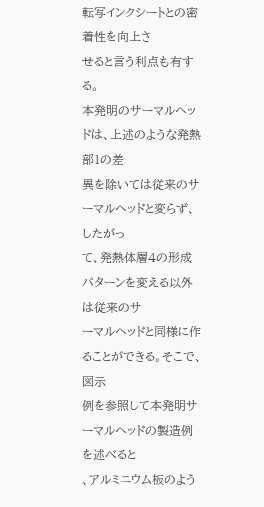転写インクシートとの密着性を向上さ
せると言う利点も有する。
本発明のサーマルヘッドは、上述のような発熱部1の差
異を除いては従来のサーマルヘッドと変らず、したがっ
て、発熱体層4の形成パターンを変える以外は従来のサ
ーマルヘッドと同様に作ることができる。そこで、図示
例を参照して本発明サーマルヘッドの製造例を述べると
、アルミニウム板のよう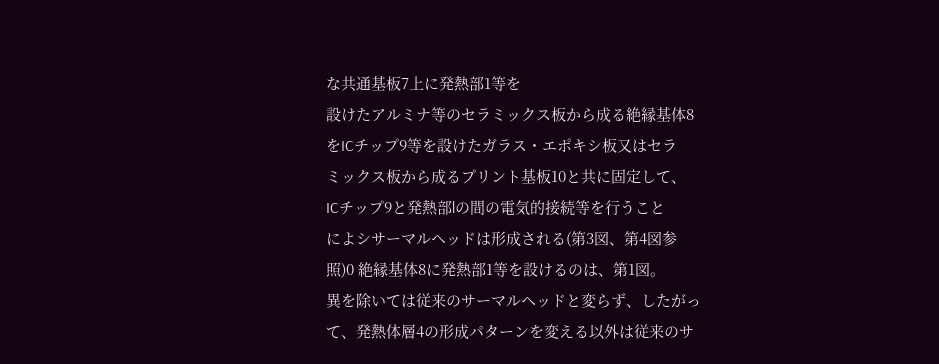な共通基板7上に発熱部1等を
設けたアルミナ等のセラミックス板から成る絶縁基体8
をICチップ9等を設けたガラス・エポキシ板又はセラ
ミックス板から成るプリント基板10と共に固定して、
ICチップ9と発熱部lの間の電気的接続等を行うこと
によシサーマルヘッドは形成される(第3図、第4図参
照)0 絶縁基体8に発熱部1等を設けるのは、第1図。
異を除いては従来のサーマルヘッドと変らず、したがっ
て、発熱体層4の形成パターンを変える以外は従来のサ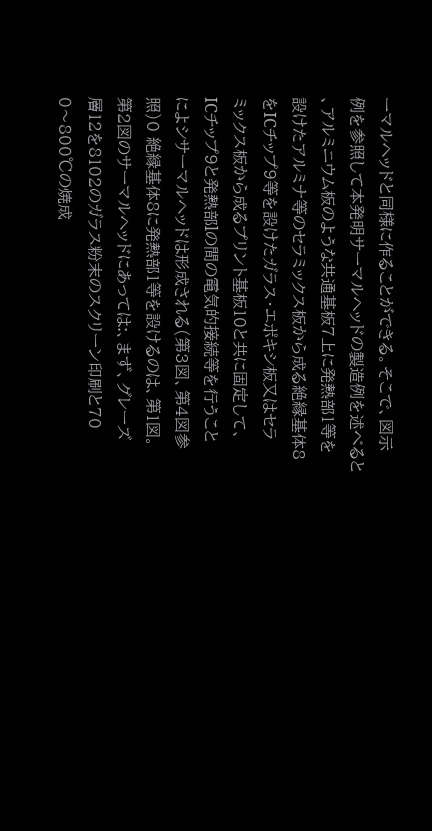ーマルヘッドと同様に作ることができる。そこで、図示
例を参照して本発明サーマルヘッドの製造例を述べると
、アルミニウム板のような共通基板7上に発熱部1等を
設けたアルミナ等のセラミックス板から成る絶縁基体8
をICチップ9等を設けたガラス・エポキシ板又はセラ
ミックス板から成るプリント基板10と共に固定して、
ICチップ9と発熱部lの間の電気的接続等を行うこと
によシサーマルヘッドは形成される(第3図、第4図参
照)0 絶縁基体8に発熱部1等を設けるのは、第1図。
第2図のサーマルヘッドにあっては:、まず、グレーズ
層12を8102のガラス粉末のスクリーン印刷と70
0〜800℃の焼成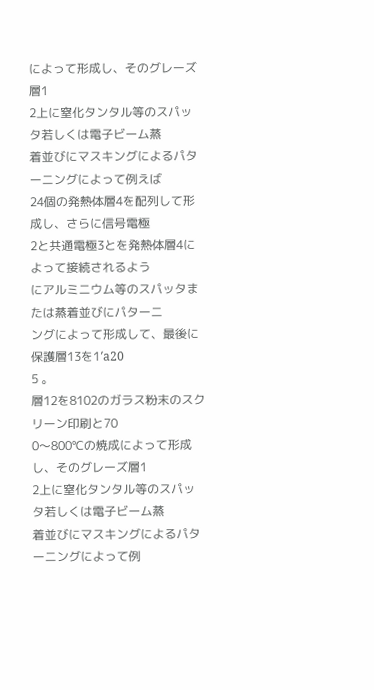によって形成し、そのグレーズ層1
2上に窒化タンタル等のスパッタ若しくは電子ビーム蒸
着並びにマスキングによるパターニングによって例えば
24個の発熱体層4を配列して形成し、さらに信号電極
2と共通電極3とを発熱体層4によって接続されるよう
にアルミニウム等のスパッタまたは蒸着並びにパターニ
ングによって形成して、最後に保護層13を1’a20
5 。
層12を8102のガラス粉末のスクリーン印刷と70
0〜800℃の焼成によって形成し、そのグレーズ層1
2上に窒化タンタル等のスパッタ若しくは電子ビーム蒸
着並びにマスキングによるパターニングによって例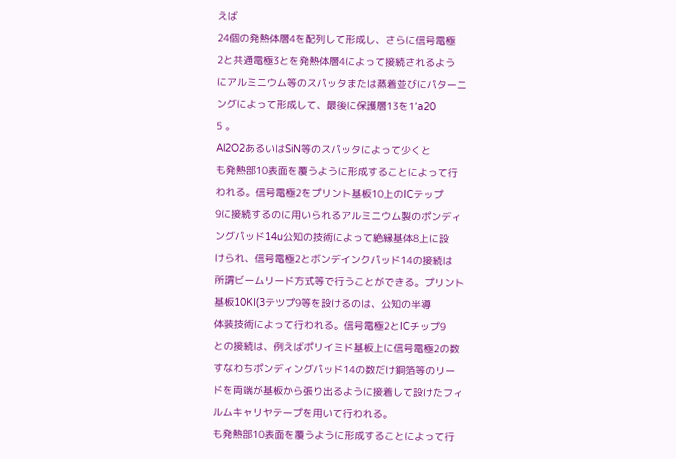えば
24個の発熱体層4を配列して形成し、さらに信号電極
2と共通電極3とを発熱体層4によって接続されるよう
にアルミニウム等のスパッタまたは蒸着並びにパターニ
ングによって形成して、最後に保護層13を1’a20
5 。
Al2O2あるいはSiN等のスパッタによって少くと
も発熱部10表面を覆うように形成することによって行
われる。信号電極2をプリント基板10上のICテップ
9に接続するのに用いられるアルミニウム製のポンディ
ングパッド14u公知の技術によって絶縁基体8上に設
けられ、信号電極2とボンデインクパッド14の接続は
所謂ビームリード方式等で行うことができる。プリント
基板10KI(3テツプ9等を設けるのは、公知の半導
体装技術によって行われる。信号電極2とICチップ9
との接続は、例えばポリイミド基板上に信号電極2の数
すなわちポンディングパッド14の数だけ銅箔等のリー
ドを両端が基板から張り出るように接着して設けたフィ
ルムキャリヤテープを用いて行われる。
も発熱部10表面を覆うように形成することによって行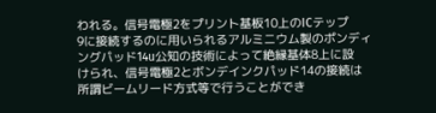われる。信号電極2をプリント基板10上のICテップ
9に接続するのに用いられるアルミニウム製のポンディ
ングパッド14u公知の技術によって絶縁基体8上に設
けられ、信号電極2とボンデインクパッド14の接続は
所謂ビームリード方式等で行うことができ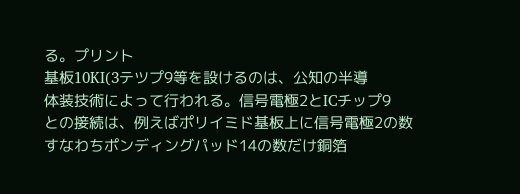る。プリント
基板10KI(3テツプ9等を設けるのは、公知の半導
体装技術によって行われる。信号電極2とICチップ9
との接続は、例えばポリイミド基板上に信号電極2の数
すなわちポンディングパッド14の数だけ銅箔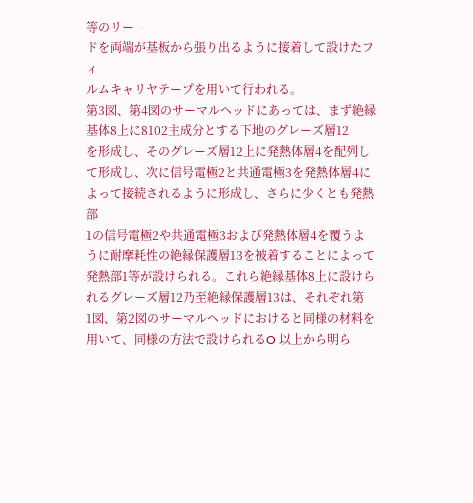等のリー
ドを両端が基板から張り出るように接着して設けたフィ
ルムキャリヤテープを用いて行われる。
第3図、第4図のサーマルヘッドにあっては、まず絶縁
基体8上に8102主成分とする下地のグレーズ層12
を形成し、そのグレーズ層12上に発熱体層4を配列し
て形成し、次に信号電極2と共通電極3を発熱体層4に
よって接続されるように形成し、さらに少くとも発熱部
1の信号電極2や共通電極3および発熱体層4を覆うよ
うに耐摩耗性の絶縁保護層13を被着することによって
発熱部1等が設けられる。これら絶縁基体8上に設けら
れるグレーズ層12乃至絶縁保護層13は、それぞれ第
1図、第2図のサーマルヘッドにおけると同様の材料を
用いて、同様の方法で設けられるO 以上から明ら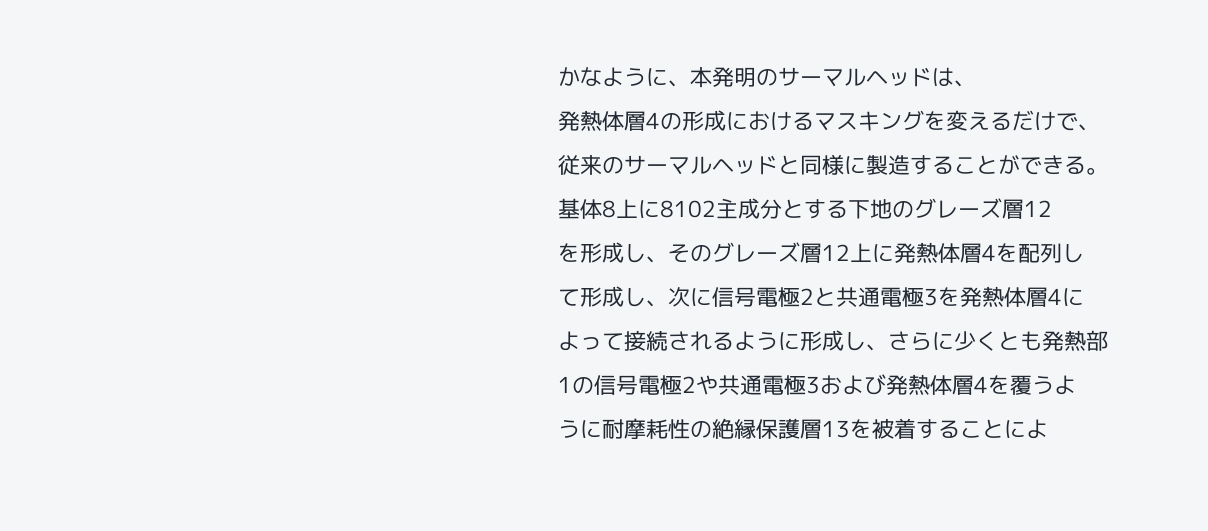かなように、本発明のサーマルヘッドは、
発熱体層4の形成におけるマスキングを変えるだけで、
従来のサーマルヘッドと同様に製造することができる。
基体8上に8102主成分とする下地のグレーズ層12
を形成し、そのグレーズ層12上に発熱体層4を配列し
て形成し、次に信号電極2と共通電極3を発熱体層4に
よって接続されるように形成し、さらに少くとも発熱部
1の信号電極2や共通電極3および発熱体層4を覆うよ
うに耐摩耗性の絶縁保護層13を被着することによ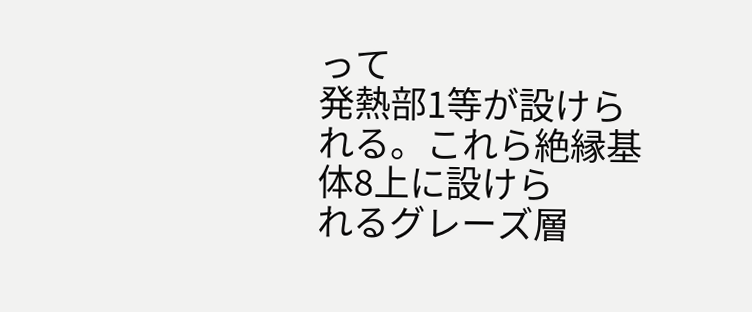って
発熱部1等が設けられる。これら絶縁基体8上に設けら
れるグレーズ層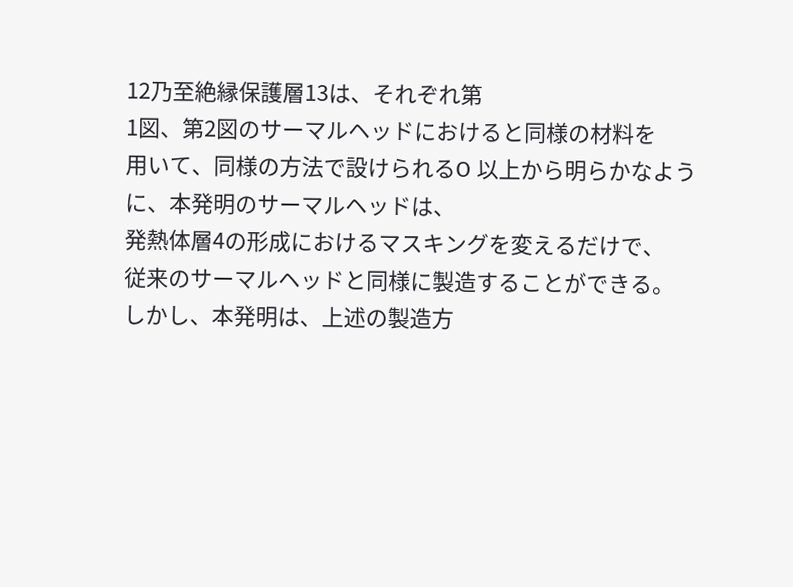12乃至絶縁保護層13は、それぞれ第
1図、第2図のサーマルヘッドにおけると同様の材料を
用いて、同様の方法で設けられるO 以上から明らかなように、本発明のサーマルヘッドは、
発熱体層4の形成におけるマスキングを変えるだけで、
従来のサーマルヘッドと同様に製造することができる。
しかし、本発明は、上述の製造方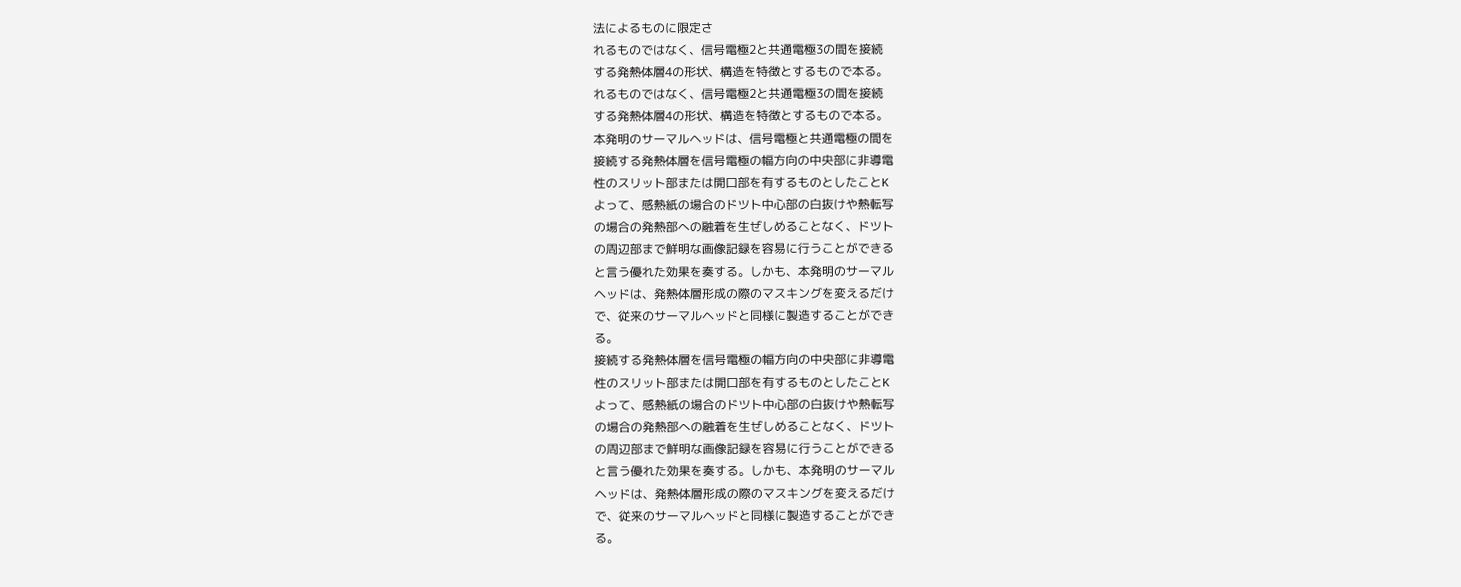法によるものに限定さ
れるものではなく、信号電極2と共通電極3の間を接続
する発熱体層4の形状、構造を特徴とするもので本る。
れるものではなく、信号電極2と共通電極3の間を接続
する発熱体層4の形状、構造を特徴とするもので本る。
本発明のサーマルヘッドは、信号電極と共通電極の間を
接続する発熱体層を信号電極の幅方向の中央部に非導電
性のスリット部または開口部を有するものとしたことK
よって、感熱紙の場合のドツト中心部の白抜けや熱転写
の場合の発熱部への融着を生ぜしめることなく、ドツト
の周辺部まで鮮明な画像記録を容易に行うことができる
と言う優れた効果を奏する。しかも、本発明のサーマル
ヘッドは、発熱体層形成の際のマスキングを変えるだけ
で、従来のサーマルヘッドと同様に製造することができ
る。
接続する発熱体層を信号電極の幅方向の中央部に非導電
性のスリット部または開口部を有するものとしたことK
よって、感熱紙の場合のドツト中心部の白抜けや熱転写
の場合の発熱部への融着を生ぜしめることなく、ドツト
の周辺部まで鮮明な画像記録を容易に行うことができる
と言う優れた効果を奏する。しかも、本発明のサーマル
ヘッドは、発熱体層形成の際のマスキングを変えるだけ
で、従来のサーマルヘッドと同様に製造することができ
る。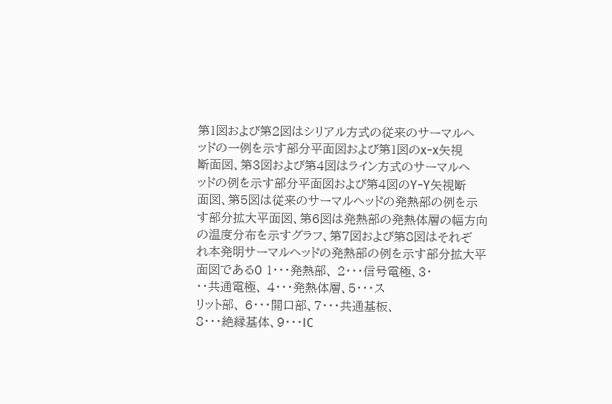第1図および第2図はシリアル方式の従来のサーマルヘ
ッドの一例を示す部分平面図および第1図のx−x矢視
断面図、第3図および第4図はライン方式のサーマルヘ
ッドの例を示す部分平面図および第4図のY−Y矢視断
面図、第5図は従来のサーマルヘッドの発熱部の例を示
す部分拡大平面図、第6図は発熱部の発熱体層の幅方向
の温度分布を示すグラフ、第7図および第8図はそれぞ
れ本発明サーマルヘッドの発熱部の例を示す部分拡大平
面図である0 1・・・発熱部、 2・・・信号電極、3・
・・共通電極、 4・・・発熱体層、5・・・ス
リット部、 6・・・開口部、7・・・共通基板、
8・・・絶縁基体、9・・・IC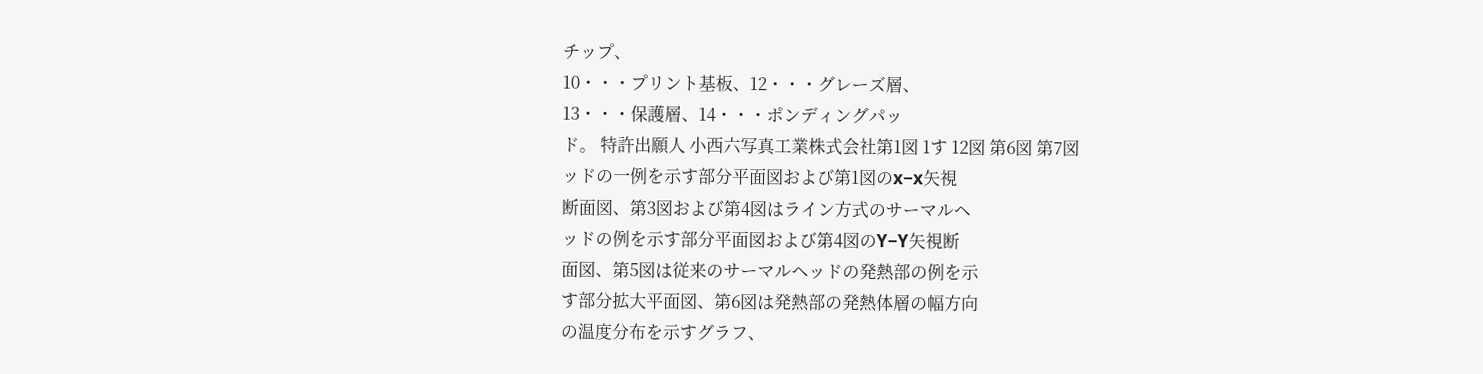チップ、
10・・・プリント基板、12・・・グレーズ層、
13・・・保護層、14・・・ポンディングパッ
ド。 特許出願人 小西六写真工業株式会社第1図 1す 12図 第6図 第7図
ッドの一例を示す部分平面図および第1図のx−x矢視
断面図、第3図および第4図はライン方式のサーマルヘ
ッドの例を示す部分平面図および第4図のY−Y矢視断
面図、第5図は従来のサーマルヘッドの発熱部の例を示
す部分拡大平面図、第6図は発熱部の発熱体層の幅方向
の温度分布を示すグラフ、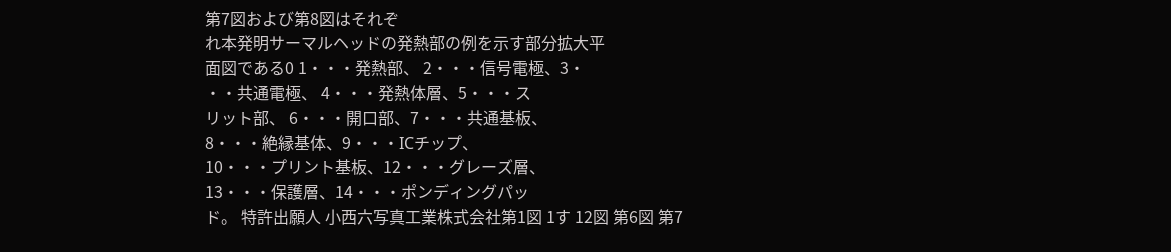第7図および第8図はそれぞ
れ本発明サーマルヘッドの発熱部の例を示す部分拡大平
面図である0 1・・・発熱部、 2・・・信号電極、3・
・・共通電極、 4・・・発熱体層、5・・・ス
リット部、 6・・・開口部、7・・・共通基板、
8・・・絶縁基体、9・・・ICチップ、
10・・・プリント基板、12・・・グレーズ層、
13・・・保護層、14・・・ポンディングパッ
ド。 特許出願人 小西六写真工業株式会社第1図 1す 12図 第6図 第7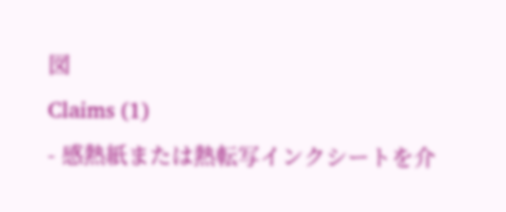図
Claims (1)
- 感熱紙または熱転写インクシートを介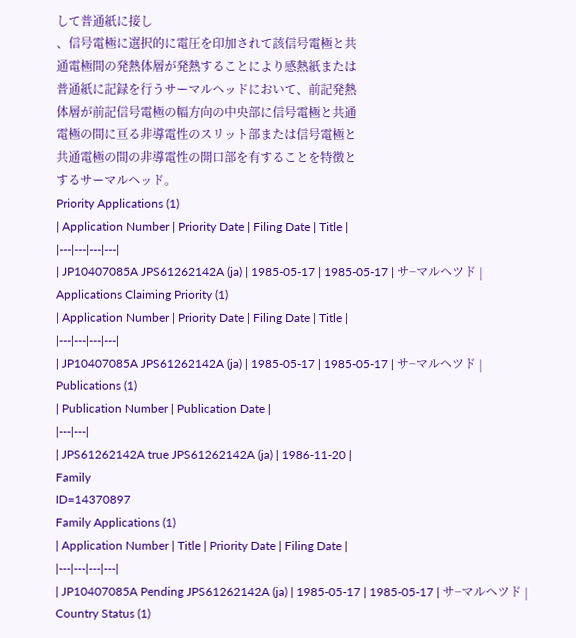して普通紙に接し
、信号電極に選択的に電圧を印加されて該信号電極と共
通電極間の発熱体層が発熱することにより感熱紙または
普通紙に記録を行うサーマルヘッドにおいて、前記発熱
体層が前記信号電極の幅方向の中央部に信号電極と共通
電極の間に亘る非導電性のスリット部または信号電極と
共通電極の間の非導電性の開口部を有することを特徴と
するサーマルヘッド。
Priority Applications (1)
| Application Number | Priority Date | Filing Date | Title |
|---|---|---|---|
| JP10407085A JPS61262142A (ja) | 1985-05-17 | 1985-05-17 | サ−マルヘツド |
Applications Claiming Priority (1)
| Application Number | Priority Date | Filing Date | Title |
|---|---|---|---|
| JP10407085A JPS61262142A (ja) | 1985-05-17 | 1985-05-17 | サ−マルヘツド |
Publications (1)
| Publication Number | Publication Date |
|---|---|
| JPS61262142A true JPS61262142A (ja) | 1986-11-20 |
Family
ID=14370897
Family Applications (1)
| Application Number | Title | Priority Date | Filing Date |
|---|---|---|---|
| JP10407085A Pending JPS61262142A (ja) | 1985-05-17 | 1985-05-17 | サ−マルヘツド |
Country Status (1)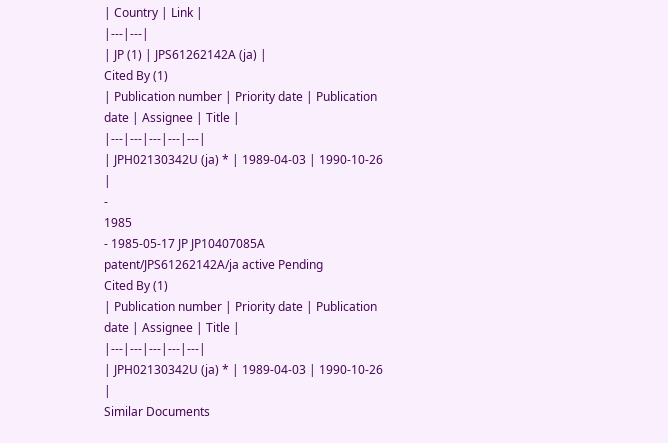| Country | Link |
|---|---|
| JP (1) | JPS61262142A (ja) |
Cited By (1)
| Publication number | Priority date | Publication date | Assignee | Title |
|---|---|---|---|---|
| JPH02130342U (ja) * | 1989-04-03 | 1990-10-26 |
-
1985
- 1985-05-17 JP JP10407085A patent/JPS61262142A/ja active Pending
Cited By (1)
| Publication number | Priority date | Publication date | Assignee | Title |
|---|---|---|---|---|
| JPH02130342U (ja) * | 1989-04-03 | 1990-10-26 |
Similar Documents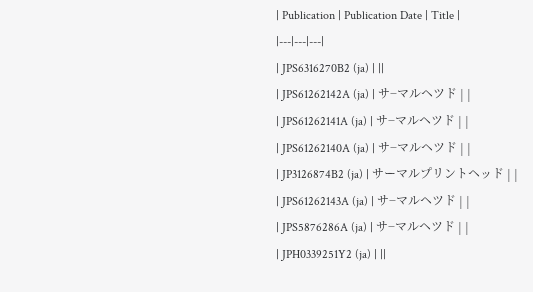| Publication | Publication Date | Title |
|---|---|---|
| JPS6316270B2 (ja) | ||
| JPS61262142A (ja) | サ−マルヘツド | |
| JPS61262141A (ja) | サ−マルヘツド | |
| JPS61262140A (ja) | サ−マルヘツド | |
| JP3126874B2 (ja) | サーマルプリントヘッド | |
| JPS61262143A (ja) | サ−マルヘツド | |
| JPS5876286A (ja) | サ−マルヘツド | |
| JPH0339251Y2 (ja) | ||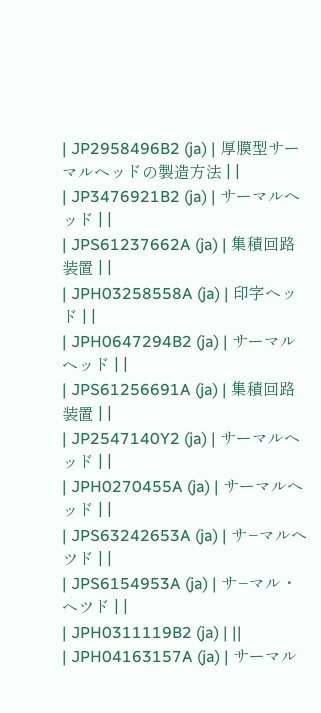| JP2958496B2 (ja) | 厚膜型サーマルヘッドの製造方法 | |
| JP3476921B2 (ja) | サーマルヘッド | |
| JPS61237662A (ja) | 集積回路装置 | |
| JPH03258558A (ja) | 印字ヘッド | |
| JPH0647294B2 (ja) | サーマルヘッド | |
| JPS61256691A (ja) | 集積回路装置 | |
| JP2547140Y2 (ja) | サーマルヘッド | |
| JPH0270455A (ja) | サーマルヘッド | |
| JPS63242653A (ja) | サ−マルヘツド | |
| JPS6154953A (ja) | サ−マル・ヘツド | |
| JPH0311119B2 (ja) | ||
| JPH04163157A (ja) | サーマル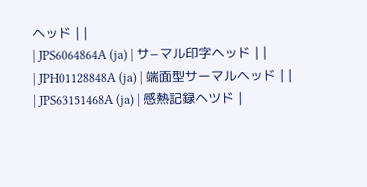ヘッド | |
| JPS6064864A (ja) | サ−マル印字ヘッド | |
| JPH01128848A (ja) | 端面型サーマルヘッド | |
| JPS63151468A (ja) | 感熱記録ヘツド |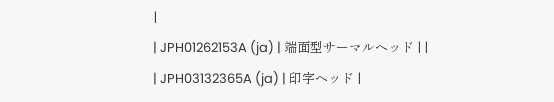|
| JPH01262153A (ja) | 端面型サーマルヘッド | |
| JPH03132365A (ja) | 印字ヘッド |